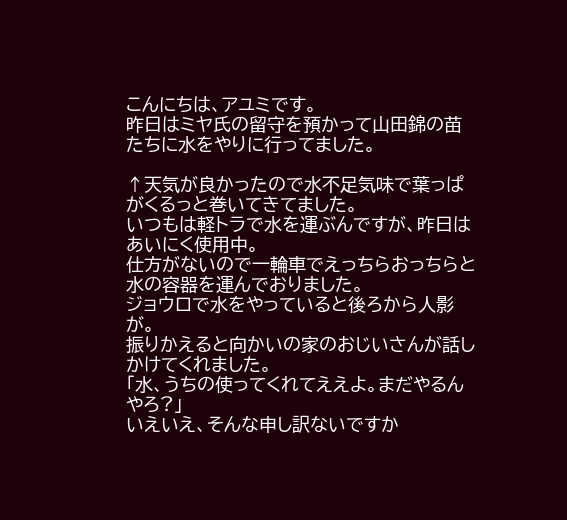こんにちは、アユミです。
昨日はミヤ氏の留守を預かって山田錦の苗たちに水をやりに行ってました。

↑天気が良かったので水不足気味で葉っぱがくるっと巻いてきてました。
いつもは軽トラで水を運ぶんですが、昨日はあいにく使用中。
仕方がないので一輪車でえっちらおっちらと水の容器を運んでおりました。
ジョウロで水をやっていると後ろから人影が。
振りかえると向かいの家のおじいさんが話しかけてくれました。
「水、うちの使ってくれてええよ。まだやるんやろ?」
いえいえ、そんな申し訳ないですか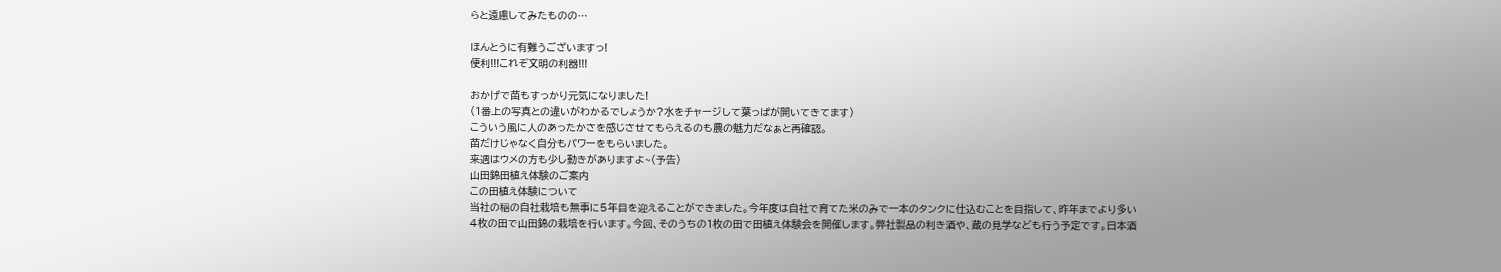らと遠慮してみたものの…

ほんとうに有難うございますっ!
便利!!!これぞ文明の利器!!!

おかげで苗もすっかり元気になりました!
(1番上の写真との違いがわかるでしょうか?水をチャージして葉っぱが開いてきてます)
こういう風に人のあったかさを感じさせてもらえるのも農の魅力だなぁと再確認。
苗だけじゃなく自分もパワーをもらいました。
来週はウメの方も少し動きがありますよ~(予告)
山田錦田植え体験のご案内
この田植え体験について
当社の稲の自社栽培も無事に5年目を迎えることができました。今年度は自社で育てた米のみで一本のタンクに仕込むことを目指して、昨年までより多い4枚の田で山田錦の栽培を行います。今回、そのうちの1枚の田で田植え体験会を開催します。弊社製品の利き酒や、蔵の見学なども行う予定です。日本酒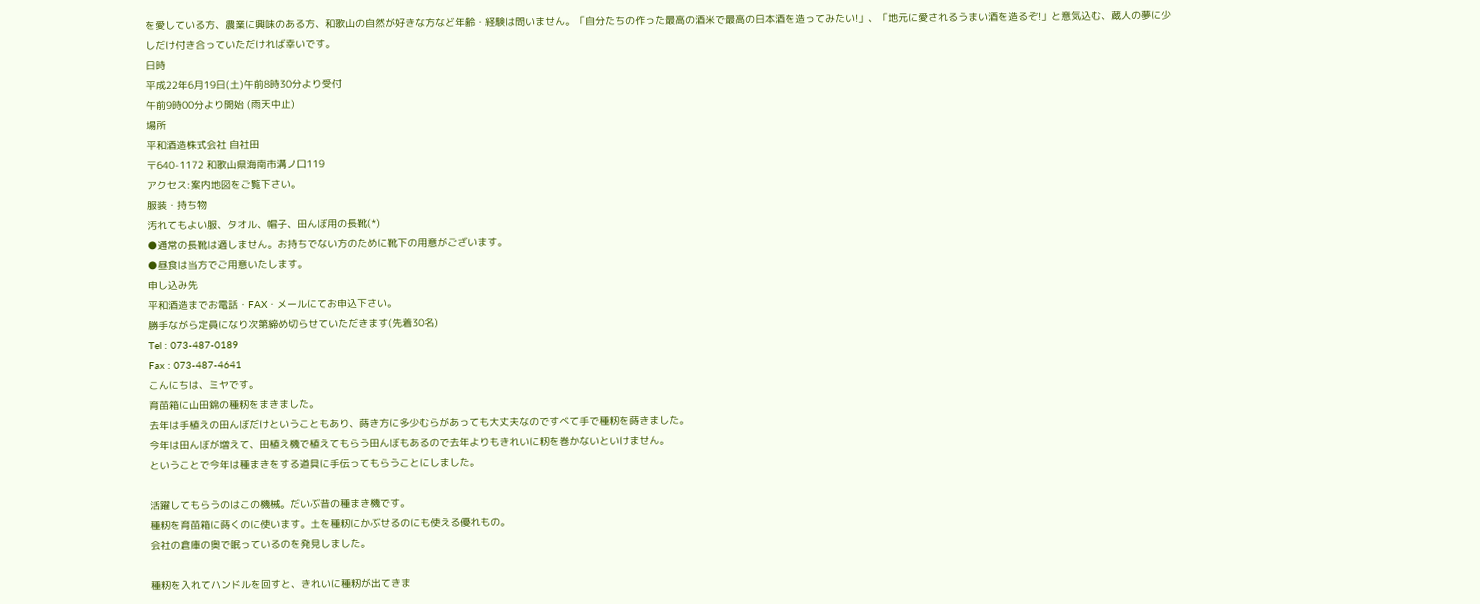を愛している方、農業に興味のある方、和歌山の自然が好きな方など年齢・経験は問いません。「自分たちの作った最高の酒米で最高の日本酒を造ってみたい!」、「地元に愛されるうまい酒を造るぞ!」と意気込む、蔵人の夢に少しだけ付き合っていただければ幸いです。
日時
平成22年6月19日(土)午前8時30分より受付
午前9時00分より開始 (雨天中止)
場所
平和酒造株式会社 自社田
〒640-1172 和歌山県海南市溝ノ口119
アクセス:案内地図をご覧下さい。
服装・持ち物
汚れてもよい服、タオル、帽子、田んぼ用の長靴(*)
●通常の長靴は適しません。お持ちでない方のために靴下の用意がございます。
●昼食は当方でご用意いたします。
申し込み先
平和酒造までお電話・FAX・メールにてお申込下さい。
勝手ながら定員になり次第締め切らせていただきます(先着30名)
Tel : 073-487-0189
Fax : 073-487-4641
こんにちは、ミヤです。
育苗箱に山田錦の種籾をまきました。
去年は手植えの田んぼだけということもあり、蒔き方に多少むらがあっても大丈夫なのですべて手で種籾を蒔きました。
今年は田んぼが増えて、田植え機で植えてもらう田んぼもあるので去年よりもきれいに籾を巻かないといけません。
ということで今年は種まきをする道具に手伝ってもらうことにしました。

活躍してもらうのはこの機械。だいぶ昔の種まき機です。
種籾を育苗箱に蒔くのに使います。土を種籾にかぶせるのにも使える優れもの。
会社の倉庫の奥で眠っているのを発見しました。

種籾を入れてハンドルを回すと、きれいに種籾が出てきま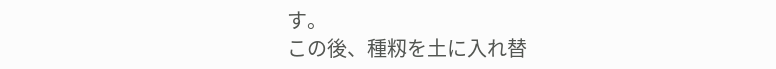す。
この後、種籾を土に入れ替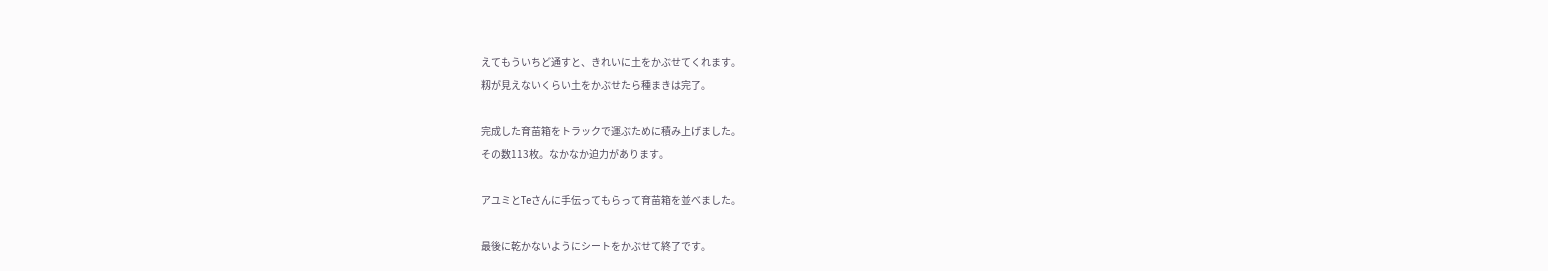えてもういちど通すと、きれいに土をかぶせてくれます。
籾が見えないくらい土をかぶせたら種まきは完了。

完成した育苗箱をトラックで運ぶために積み上げました。
その数113枚。なかなか迫力があります。

アユミとTeさんに手伝ってもらって育苗箱を並べました。

最後に乾かないようにシートをかぶせて終了です。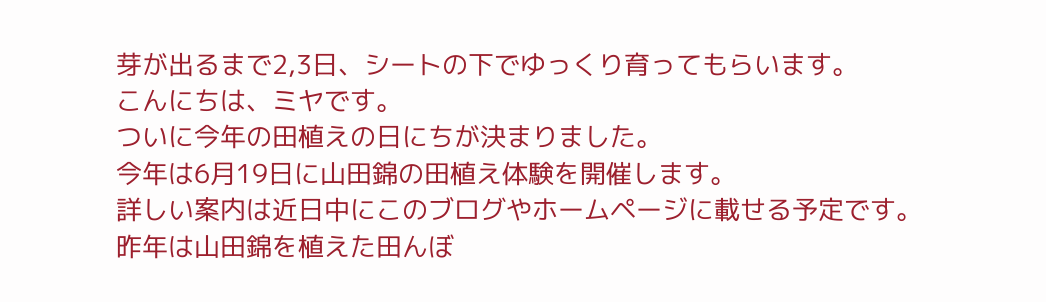芽が出るまで2,3日、シートの下でゆっくり育ってもらいます。
こんにちは、ミヤです。
ついに今年の田植えの日にちが決まりました。
今年は6月19日に山田錦の田植え体験を開催します。
詳しい案内は近日中にこのブログやホームページに載せる予定です。
昨年は山田錦を植えた田んぼ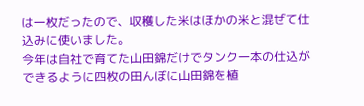は一枚だったので、収穫した米はほかの米と混ぜて仕込みに使いました。
今年は自社で育てた山田錦だけでタンク一本の仕込ができるように四枚の田んぼに山田錦を植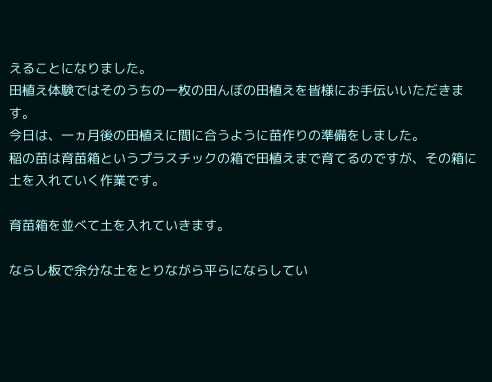えることになりました。
田植え体験ではそのうちの一枚の田んぼの田植えを皆様にお手伝いいただきます。
今日は、一ヵ月後の田植えに間に合うように苗作りの準備をしました。
稲の苗は育苗箱というプラスチックの箱で田植えまで育てるのですが、その箱に土を入れていく作業です。

育苗箱を並べて土を入れていきます。

ならし板で余分な土をとりながら平らにならしてい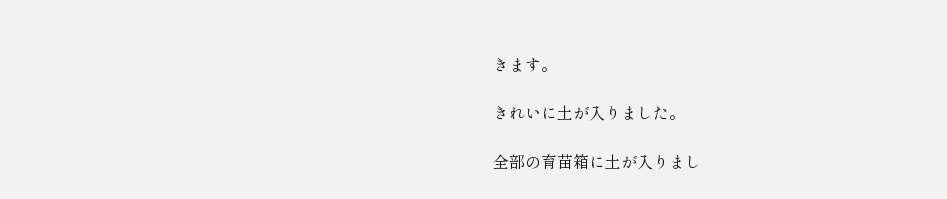きます。

きれいに土が入りました。

全部の育苗箱に土が入りまし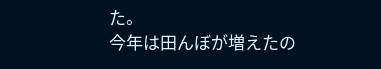た。
今年は田んぼが増えたの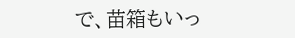で、苗箱もいっ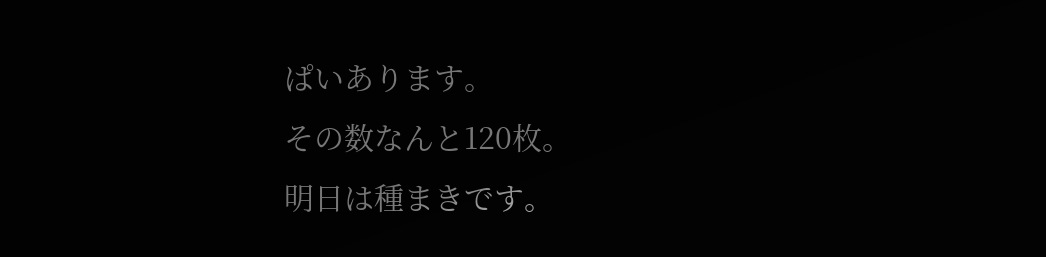ぱいあります。
その数なんと120枚。
明日は種まきです。